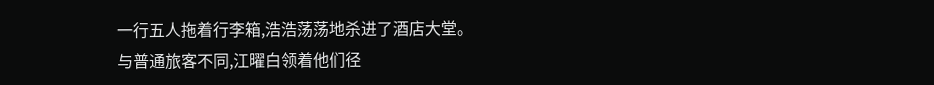一行五人拖着行李箱,浩浩荡荡地杀进了酒店大堂。
与普通旅客不同,江曜白领着他们径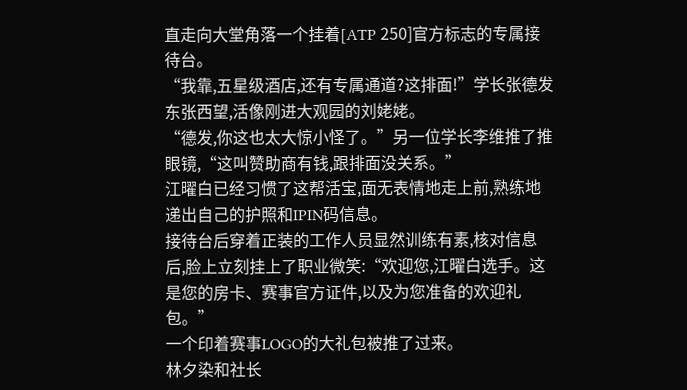直走向大堂角落一个挂着[ATP 250]官方标志的专属接待台。
“我靠,五星级酒店,还有专属通道?这排面!”学长张德发东张西望,活像刚进大观园的刘姥姥。
“德发,你这也太大惊小怪了。”另一位学长李维推了推眼镜,“这叫赞助商有钱,跟排面没关系。”
江曜白已经习惯了这帮活宝,面无表情地走上前,熟练地递出自己的护照和IPIN码信息。
接待台后穿着正装的工作人员显然训练有素,核对信息后,脸上立刻挂上了职业微笑:“欢迎您,江曜白选手。这是您的房卡、赛事官方证件,以及为您准备的欢迎礼包。”
一个印着赛事LOGO的大礼包被推了过来。
林夕染和社长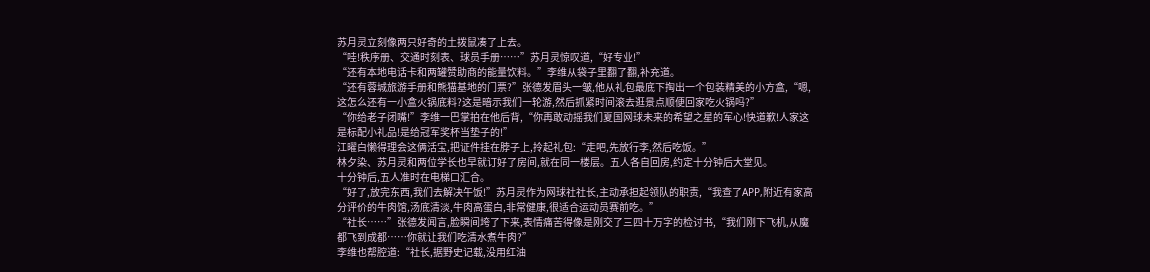苏月灵立刻像两只好奇的土拨鼠凑了上去。
“哇!秩序册、交通时刻表、球员手册……”苏月灵惊叹道,“好专业!”
“还有本地电话卡和两罐赞助商的能量饮料。”李维从袋子里翻了翻,补充道。
“还有蓉城旅游手册和熊猫基地的门票?”张德发眉头一皱,他从礼包最底下掏出一个包装精美的小方盒,“嗯,这怎么还有一小盒火锅底料?这是暗示我们一轮游,然后抓紧时间滚去逛景点顺便回家吃火锅吗?”
“你给老子闭嘴!”李维一巴掌拍在他后背,“你再敢动摇我们夏国网球未来的希望之星的军心!快道歉!人家这是标配小礼品!是给冠军奖杯当垫子的!”
江曜白懒得理会这俩活宝,把证件挂在脖子上,拎起礼包:“走吧,先放行李,然后吃饭。”
林夕染、苏月灵和两位学长也早就订好了房间,就在同一楼层。五人各自回房,约定十分钟后大堂见。
十分钟后,五人准时在电梯口汇合。
“好了,放完东西,我们去解决午饭!”苏月灵作为网球社社长,主动承担起领队的职责,“我查了APP,附近有家高分评价的牛肉馆,汤底清淡,牛肉高蛋白,非常健康,很适合运动员赛前吃。”
“社长……”张德发闻言,脸瞬间垮了下来,表情痛苦得像是刚交了三四十万字的检讨书,“我们刚下飞机,从魔都飞到成都……你就让我们吃清水煮牛肉?”
李维也帮腔道:“社长,据野史记载,没用红油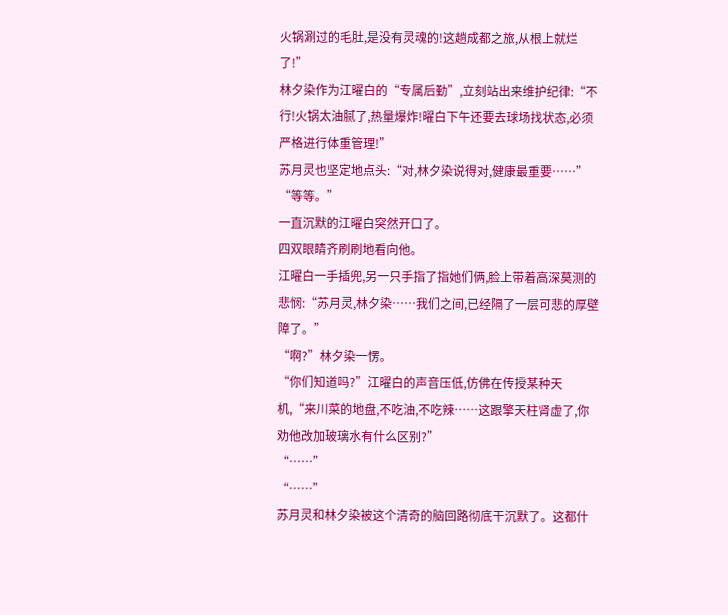火锅涮过的毛肚,是没有灵魂的!这趟成都之旅,从根上就烂了!”
林夕染作为江曜白的“专属后勤”,立刻站出来维护纪律:“不行!火锅太油腻了,热量爆炸!曜白下午还要去球场找状态,必须严格进行体重管理!”
苏月灵也坚定地点头:“对,林夕染说得对,健康最重要……”
“等等。”
一直沉默的江曜白突然开口了。
四双眼睛齐刷刷地看向他。
江曜白一手插兜,另一只手指了指她们俩,脸上带着高深莫测的悲悯:“苏月灵,林夕染……我们之间,已经隔了一层可悲的厚壁障了。”
“啊?”林夕染一愣。
“你们知道吗?”江曜白的声音压低,仿佛在传授某种天机,“来川菜的地盘,不吃油,不吃辣……这跟擎天柱肾虚了,你劝他改加玻璃水有什么区别?”
“……”
“……”
苏月灵和林夕染被这个清奇的脑回路彻底干沉默了。这都什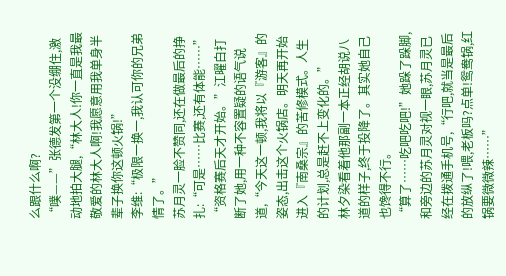么跟什么啊?
“噗——”张德发第一个没绷住,激动地拍大腿,“林大人!你一直是我最敬爱的林大人啊!我愿意用我单身半辈子换你这顿火锅!”
李维:“极限一换一,我认可你的兄弟情了。”
苏月灵一脸不赞同,还在做最后的挣扎:“可是……比赛,还有体能……”
“资格赛后天才开始。”江曜白打断了她,用一种不容置疑的语气说道,“今天这一顿,我将以『游客』的姿态,出击这个火锅店。明天再开始进入『南桑宗』的苦修模式。人生的计划,总是赶不上变化的。”
林夕染看着他那副一本正经胡说八道的样子,终于投降了。其实她自己也馋得不行。
“算了……吃吧吃吧!”她跺了跺脚,和旁边的苏月灵对视一眼,苏月灵已经在拨通手机号,“行吧,就当是最后的放纵了!喂,老板吗?点单!鸳鸯锅,红锅要微微辣……”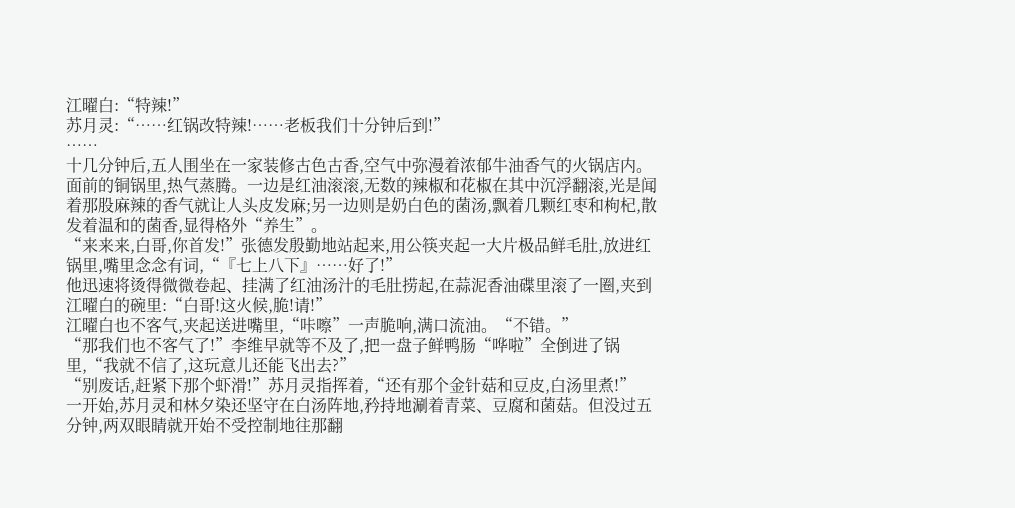江曜白:“特辣!”
苏月灵:“……红锅改特辣!……老板我们十分钟后到!”
……
十几分钟后,五人围坐在一家装修古色古香,空气中弥漫着浓郁牛油香气的火锅店内。
面前的铜锅里,热气蒸腾。一边是红油滚滚,无数的辣椒和花椒在其中沉浮翻滚,光是闻着那股麻辣的香气就让人头皮发麻;另一边则是奶白色的菌汤,飘着几颗红枣和枸杞,散发着温和的菌香,显得格外“养生”。
“来来来,白哥,你首发!”张德发殷勤地站起来,用公筷夹起一大片极品鲜毛肚,放进红锅里,嘴里念念有词,“『七上八下』……好了!”
他迅速将烫得微微卷起、挂满了红油汤汁的毛肚捞起,在蒜泥香油碟里滚了一圈,夹到江曜白的碗里:“白哥!这火候,脆!请!”
江曜白也不客气,夹起送进嘴里,“咔嚓”一声脆响,满口流油。“不错。”
“那我们也不客气了!”李维早就等不及了,把一盘子鲜鸭肠“哗啦”全倒进了锅里,“我就不信了,这玩意儿还能飞出去?”
“别废话,赶紧下那个虾滑!”苏月灵指挥着,“还有那个金针菇和豆皮,白汤里煮!”
一开始,苏月灵和林夕染还坚守在白汤阵地,矜持地涮着青菜、豆腐和菌菇。但没过五分钟,两双眼睛就开始不受控制地往那翻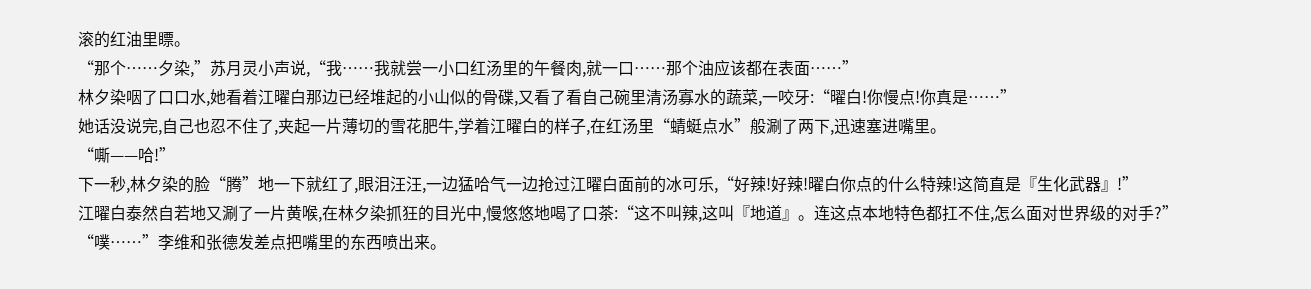滚的红油里瞟。
“那个……夕染,”苏月灵小声说,“我……我就尝一小口红汤里的午餐肉,就一口……那个油应该都在表面……”
林夕染咽了口口水,她看着江曜白那边已经堆起的小山似的骨碟,又看了看自己碗里清汤寡水的蔬菜,一咬牙:“曜白!你慢点!你真是……”
她话没说完,自己也忍不住了,夹起一片薄切的雪花肥牛,学着江曜白的样子,在红汤里“蜻蜓点水”般涮了两下,迅速塞进嘴里。
“嘶——哈!”
下一秒,林夕染的脸“腾”地一下就红了,眼泪汪汪,一边猛哈气一边抢过江曜白面前的冰可乐,“好辣!好辣!曜白你点的什么特辣!这简直是『生化武器』!”
江曜白泰然自若地又涮了一片黄喉,在林夕染抓狂的目光中,慢悠悠地喝了口茶:“这不叫辣,这叫『地道』。连这点本地特色都扛不住,怎么面对世界级的对手?”
“噗……”李维和张德发差点把嘴里的东西喷出来。